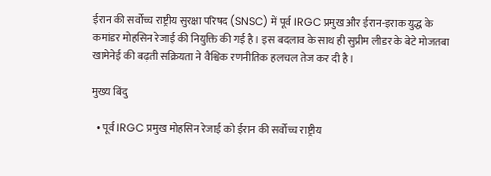ईरान की सर्वोच्च राष्ट्रीय सुरक्षा परिषद (SNSC) में पूर्व IRGC प्रमुख और ईरान-इराक युद्ध के कमांडर मोहसिन रेजाई की नियुक्ति की गई है। इस बदलाव के साथ ही सुप्रीम लीडर के बेटे मोजतबा खामेनेई की बढ़ती सक्रियता ने वैश्विक रणनीतिक हलचल तेज कर दी है।

मुख्य बिंदु

  • पूर्व IRGC प्रमुख मोहसिन रेजाई को ईरान की सर्वोच्च राष्ट्रीय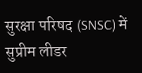सुरक्षा परिषद (SNSC) में सुप्रीम लीडर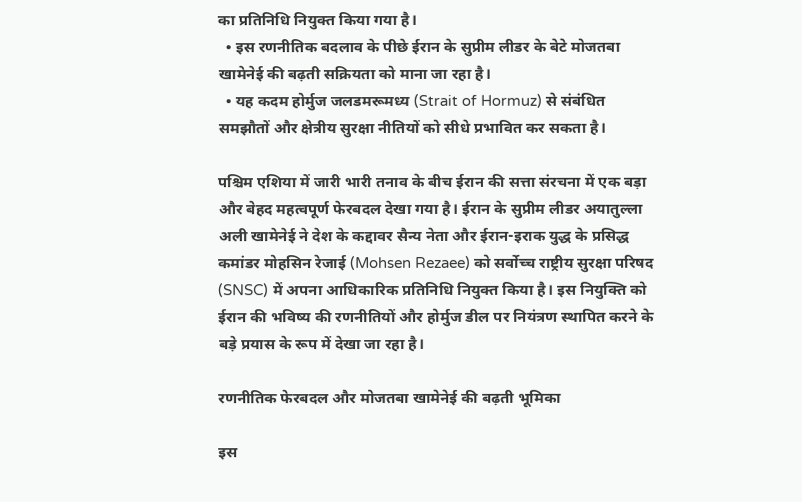का प्रतिनिधि नियुक्त किया गया है।
  • इस रणनीतिक बदलाव के पीछे ईरान के सुप्रीम लीडर के बेटे मोजतबा खामेनेई की बढ़ती सक्रियता को माना जा रहा है।
  • यह कदम होर्मुज जलडमरूमध्य (Strait of Hormuz) से संबंधित समझौतों और क्षेत्रीय सुरक्षा नीतियों को सीधे प्रभावित कर सकता है।

पश्चिम एशिया में जारी भारी तनाव के बीच ईरान की सत्ता संरचना में एक बड़ा और बेहद महत्वपूर्ण फेरबदल देखा गया है। ईरान के सुप्रीम लीडर अयातुल्ला अली खामेनेई ने देश के कद्दावर सैन्य नेता और ईरान-इराक युद्ध के प्रसिद्ध कमांडर मोहसिन रेजाई (Mohsen Rezaee) को सर्वोच्च राष्ट्रीय सुरक्षा परिषद (SNSC) में अपना आधिकारिक प्रतिनिधि नियुक्त किया है। इस नियुक्ति को ईरान की भविष्य की रणनीतियों और होर्मुज डील पर नियंत्रण स्थापित करने के बड़े प्रयास के रूप में देखा जा रहा है।

रणनीतिक फेरबदल और मोजतबा खामेनेई की बढ़ती भूमिका

इस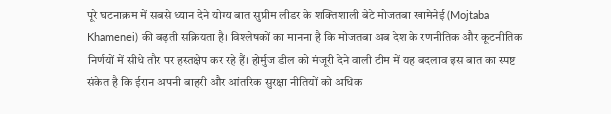पूरे घटनाक्रम में सबसे ध्यान देने योग्य बात सुप्रीम लीडर के शक्तिशाली बेटे मोजतबा खामेनेई (Mojtaba Khamenei) की बढ़ती सक्रियता है। विश्लेषकों का मानना है कि मोजतबा अब देश के रणनीतिक और कूटनीतिक निर्णयों में सीधे तौर पर हस्तक्षेप कर रहे हैं। होर्मुज डील को मंजूरी देने वाली टीम में यह बदलाव इस बात का स्पष्ट संकेत है कि ईरान अपनी बाहरी और आंतरिक सुरक्षा नीतियों को अधिक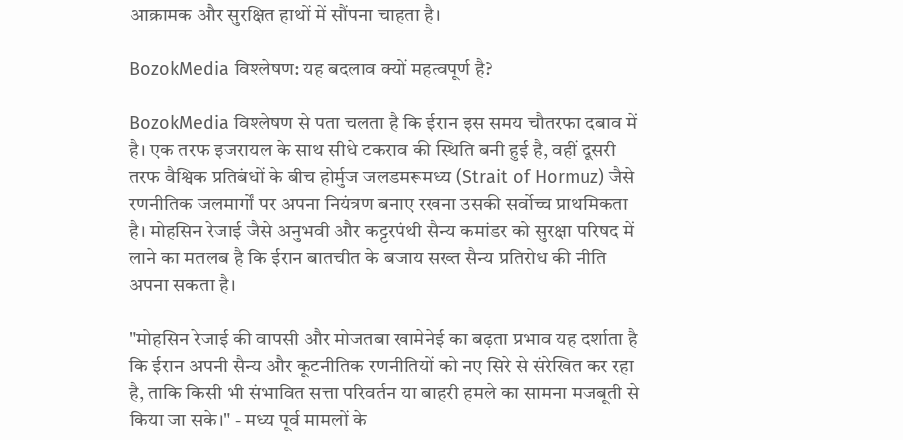आक्रामक और सुरक्षित हाथों में सौंपना चाहता है।

BozokMedia विश्लेषण: यह बदलाव क्यों महत्वपूर्ण है?

BozokMedia विश्लेषण से पता चलता है कि ईरान इस समय चौतरफा दबाव में है। एक तरफ इजरायल के साथ सीधे टकराव की स्थिति बनी हुई है, वहीं दूसरी तरफ वैश्विक प्रतिबंधों के बीच होर्मुज जलडमरूमध्य (Strait of Hormuz) जैसे रणनीतिक जलमार्गों पर अपना नियंत्रण बनाए रखना उसकी सर्वोच्च प्राथमिकता है। मोहसिन रेजाई जैसे अनुभवी और कट्टरपंथी सैन्य कमांडर को सुरक्षा परिषद में लाने का मतलब है कि ईरान बातचीत के बजाय सख्त सैन्य प्रतिरोध की नीति अपना सकता है।

"मोहसिन रेजाई की वापसी और मोजतबा खामेनेई का बढ़ता प्रभाव यह दर्शाता है कि ईरान अपनी सैन्य और कूटनीतिक रणनीतियों को नए सिरे से संरेखित कर रहा है, ताकि किसी भी संभावित सत्ता परिवर्तन या बाहरी हमले का सामना मजबूती से किया जा सके।" - मध्य पूर्व मामलों के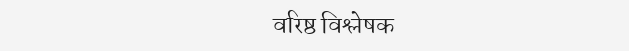वरिष्ठ विश्लेषक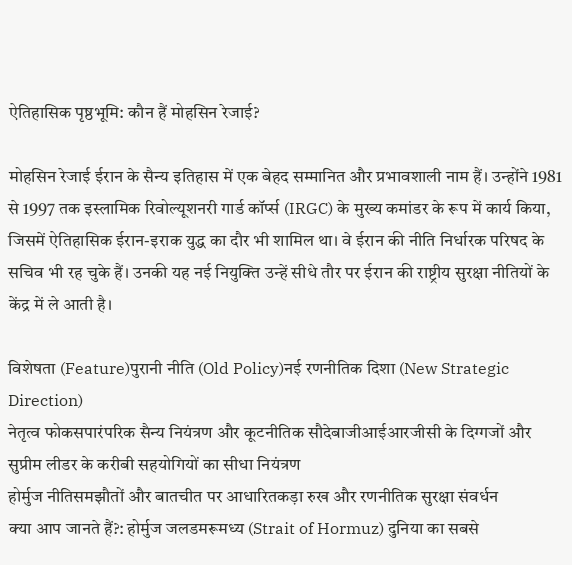ऐतिहासिक पृष्ठभूमि: कौन हैं मोहसिन रेजाई?

मोहसिन रेजाई ईरान के सैन्य इतिहास में एक बेहद सम्मानित और प्रभावशाली नाम हैं। उन्होंने 1981 से 1997 तक इस्लामिक रिवोल्यूशनरी गार्ड कॉर्प्स (IRGC) के मुख्य कमांडर के रूप में कार्य किया, जिसमें ऐतिहासिक ईरान-इराक युद्ध का दौर भी शामिल था। वे ईरान की नीति निर्धारक परिषद के सचिव भी रह चुके हैं। उनकी यह नई नियुक्ति उन्हें सीधे तौर पर ईरान की राष्ट्रीय सुरक्षा नीतियों के केंद्र में ले आती है।

विशेषता (Feature)पुरानी नीति (Old Policy)नई रणनीतिक दिशा (New Strategic Direction)
नेतृत्व फोकसपारंपरिक सैन्य नियंत्रण और कूटनीतिक सौदेबाजीआईआरजीसी के दिग्गजों और सुप्रीम लीडर के करीबी सहयोगियों का सीधा नियंत्रण
होर्मुज नीतिसमझौतों और बातचीत पर आधारितकड़ा रुख और रणनीतिक सुरक्षा संवर्धन
क्या आप जानते हैं?: होर्मुज जलडमरूमध्य (Strait of Hormuz) दुनिया का सबसे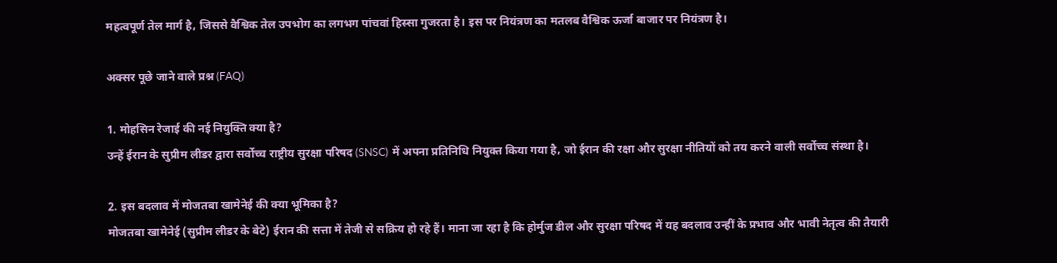महत्वपूर्ण तेल मार्ग है, जिससे वैश्विक तेल उपभोग का लगभग पांचवां हिस्सा गुजरता है। इस पर नियंत्रण का मतलब वैश्विक ऊर्जा बाजार पर नियंत्रण है।

अक्सर पूछे जाने वाले प्रश्न (FAQ)

1. मोहसिन रेजाई की नई नियुक्ति क्या है?
उन्हें ईरान के सुप्रीम लीडर द्वारा सर्वोच्च राष्ट्रीय सुरक्षा परिषद (SNSC) में अपना प्रतिनिधि नियुक्त किया गया है, जो ईरान की रक्षा और सुरक्षा नीतियों को तय करने वाली सर्वोच्च संस्था है।

2. इस बदलाव में मोजतबा खामेनेई की क्या भूमिका है?
मोजतबा खामेनेई (सुप्रीम लीडर के बेटे) ईरान की सत्ता में तेजी से सक्रिय हो रहे हैं। माना जा रहा है कि होर्मुज डील और सुरक्षा परिषद में यह बदलाव उन्हीं के प्रभाव और भावी नेतृत्व की तैयारी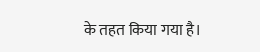के तहत किया गया है।